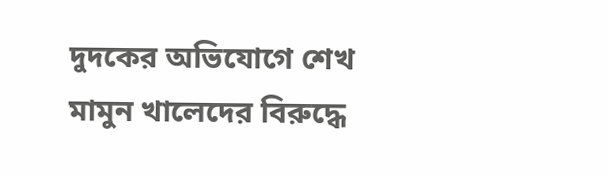দুদকের অভিযোগে শেখ মামুন খালেদের বিরুদ্ধে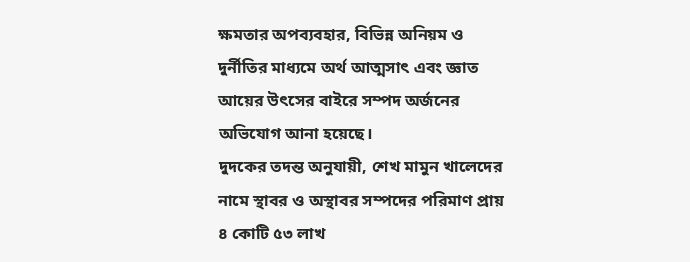ক্ষমতার অপব্যবহার, বিভিন্ন অনিয়ম ও দুর্নীতির মাধ্যমে অর্থ আত্মসাৎ এবং জ্ঞাত আয়ের উৎসের বাইরে সম্পদ অর্জনের অভিযোগ আনা হয়েছে।
দুদকের তদন্ত অনুযায়ী, শেখ মামুন খালেদের নামে স্থাবর ও অস্থাবর সম্পদের পরিমাণ প্রায় ৪ কোটি ৫৩ লাখ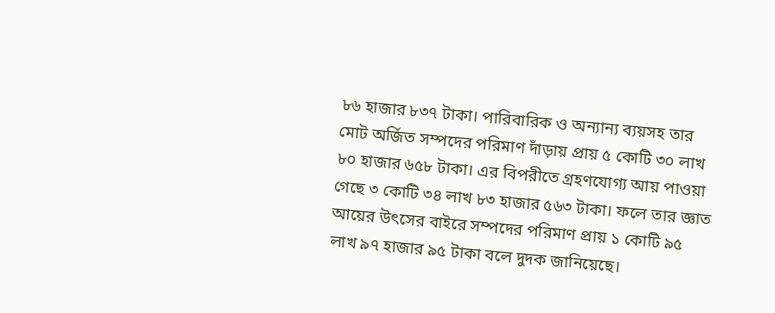৮৬ হাজার ৮৩৭ টাকা। পারিবারিক ও অন্যান্য ব্যয়সহ তার মোট অর্জিত সম্পদের পরিমাণ দাঁড়ায় প্রায় ৫ কোটি ৩০ লাখ ৮০ হাজার ৬৫৮ টাকা। এর বিপরীতে গ্রহণযোগ্য আয় পাওয়া গেছে ৩ কোটি ৩৪ লাখ ৮৩ হাজার ৫৬৩ টাকা। ফলে তার জ্ঞাত আয়ের উৎসের বাইরে সম্পদের পরিমাণ প্রায় ১ কোটি ৯৫ লাখ ৯৭ হাজার ৯৫ টাকা বলে দুদক জানিয়েছে।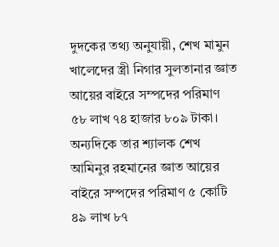দুদকের তথ্য অনুযায়ী, শেখ মামুন খালেদের স্ত্রী নিগার সুলতানার জ্ঞাত আয়ের বাইরে সম্পদের পরিমাণ ৫৮ লাখ ৭৪ হাজার ৮০৯ টাকা। অন্যদিকে তার শ্যালক শেখ আমিনুর রহমানের জ্ঞাত আয়ের বাইরে সম্পদের পরিমাণ ৫ কোটি ৪৯ লাখ ৮৭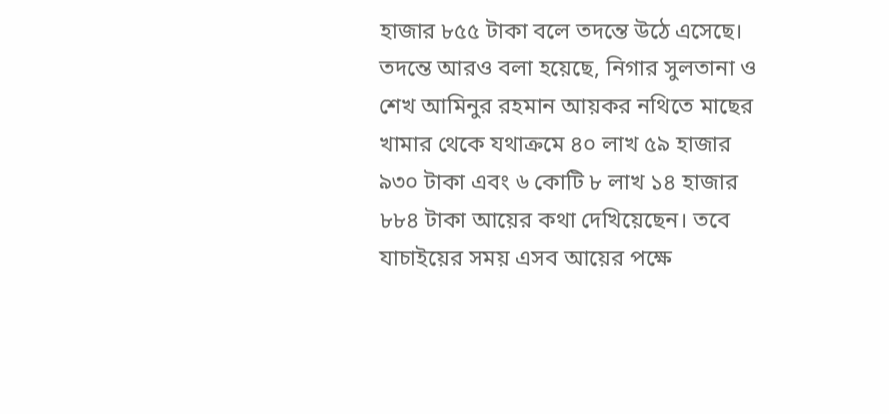হাজার ৮৫৫ টাকা বলে তদন্তে উঠে এসেছে।
তদন্তে আরও বলা হয়েছে, নিগার সুলতানা ও শেখ আমিনুর রহমান আয়কর নথিতে মাছের খামার থেকে যথাক্রমে ৪০ লাখ ৫৯ হাজার ৯৩০ টাকা এবং ৬ কোটি ৮ লাখ ১৪ হাজার ৮৮৪ টাকা আয়ের কথা দেখিয়েছেন। তবে যাচাইয়ের সময় এসব আয়ের পক্ষে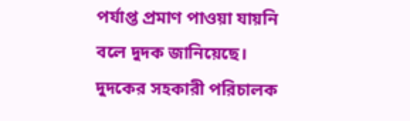পর্যাপ্ত প্রমাণ পাওয়া যায়নি বলে দুদক জানিয়েছে।
দুদকের সহকারী পরিচালক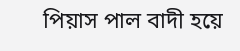পিয়াস পাল বাদী হয়ে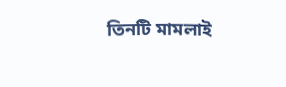তিনটি মামলাই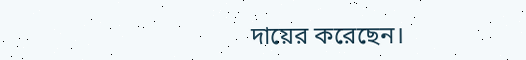দায়ের করেছেন।